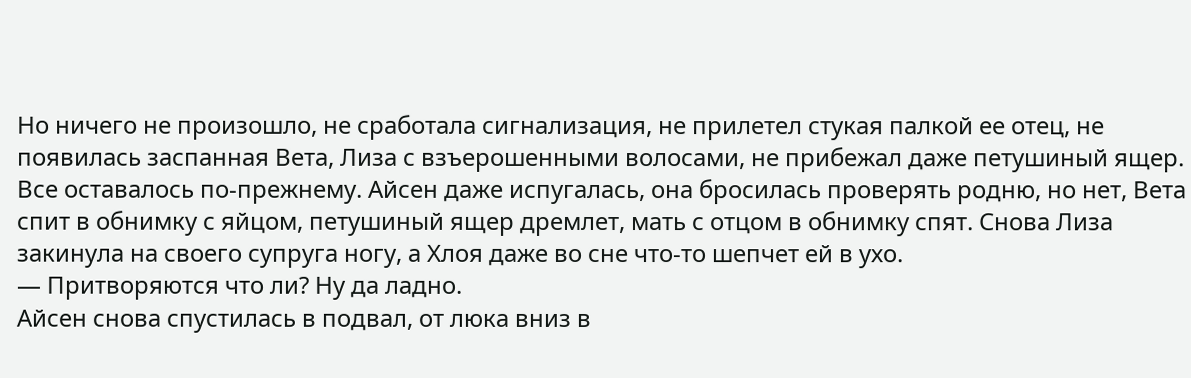Но ничего не произошло, не сработала сигнализация, не прилетел стукая палкой ее отец, не появилась заспанная Вета, Лиза с взъерошенными волосами, не прибежал даже петушиный ящер. Все оставалось по-прежнему. Айсен даже испугалась, она бросилась проверять родню, но нет, Вета спит в обнимку с яйцом, петушиный ящер дремлет, мать с отцом в обнимку спят. Снова Лиза закинула на своего супруга ногу, а Хлоя даже во сне что-то шепчет ей в ухо.
— Притворяются что ли? Ну да ладно.
Айсен снова спустилась в подвал, от люка вниз в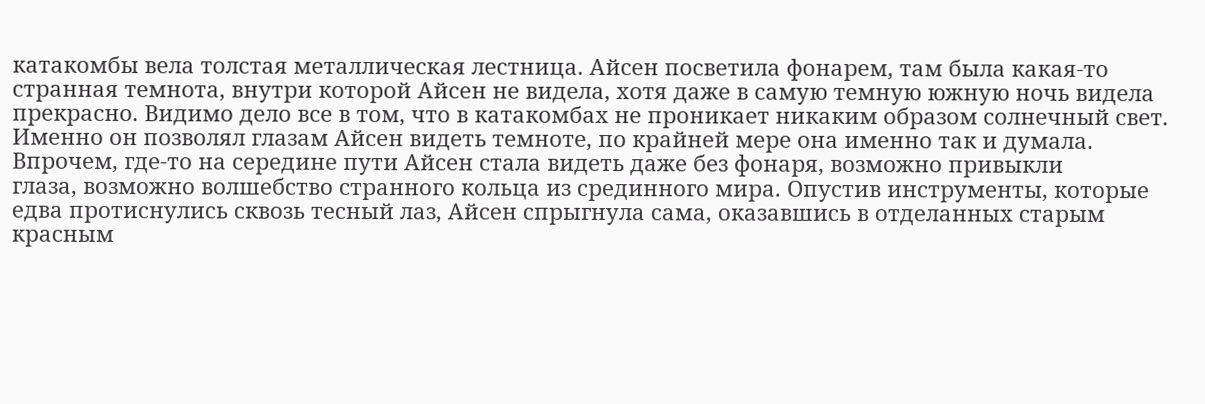катакомбы вела толстая металлическая лестница. Айсен посветила фонарем, там была какая-то странная темнота, внутри которой Айсен не видела, хотя даже в самую темную южную ночь видела прекрасно. Видимо дело все в том, что в катакомбах не проникает никаким образом солнечный свет. Именно он позволял глазам Айсен видеть темноте, по крайней мере она именно так и думала. Впрочем, где-то на середине пути Айсен стала видеть даже без фонаря, возможно привыкли
глаза, возможно волшебство странного кольца из срединного мира. Опустив инструменты, которые едва протиснулись сквозь тесный лаз, Айсен спрыгнула сама, оказавшись в отделанных старым красным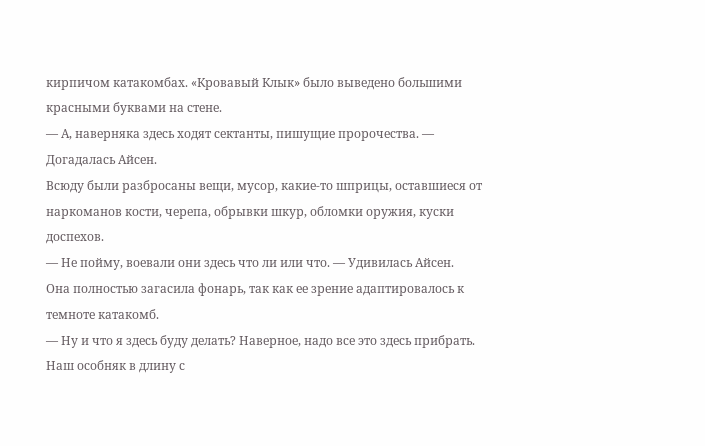кирпичом катакомбах. «Кровавый Клык» было выведено большими красными буквами на стене.
— А, наверняка здесь ходят сектанты, пишущие пророчества. — Догадалась Айсен.
Всюду были разбросаны вещи, мусор, какие-то шприцы, оставшиеся от наркоманов кости, черепа, обрывки шкур, обломки оружия, куски доспехов.
— Не пойму, воевали они здесь что ли или что. — Удивилась Айсен.
Она полностью загасила фонарь, так как ее зрение адаптировалось к темноте катакомб.
— Ну и что я здесь буду делать? Наверное, надо все это здесь прибрать. Наш особняк в длину с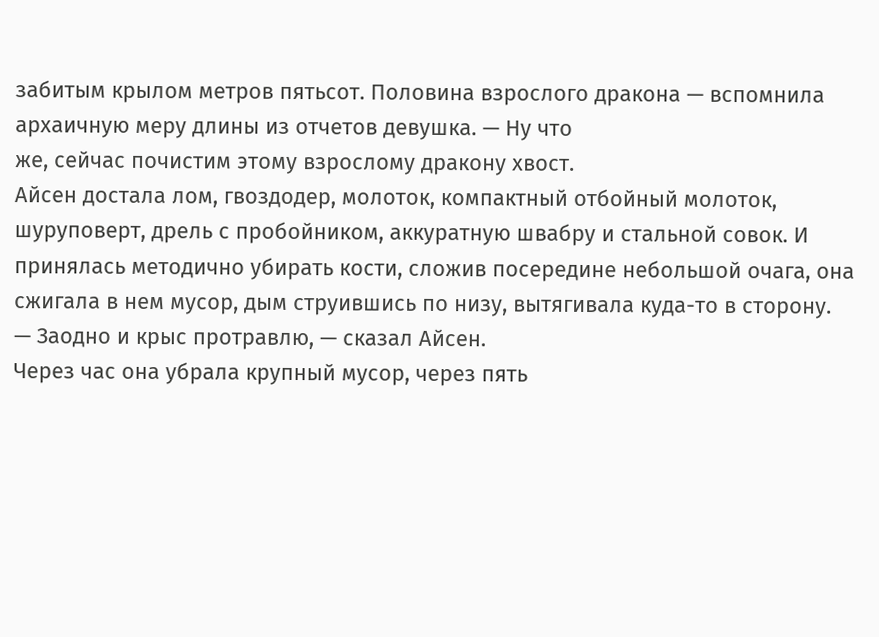забитым крылом метров пятьсот. Половина взрослого дракона — вспомнила архаичную меру длины из отчетов девушка. — Ну что
же, сейчас почистим этому взрослому дракону хвост.
Айсен достала лом, гвоздодер, молоток, компактный отбойный молоток, шуруповерт, дрель с пробойником, аккуратную швабру и стальной совок. И принялась методично убирать кости, сложив посередине небольшой очага, она сжигала в нем мусор, дым струившись по низу, вытягивала куда-то в сторону.
— Заодно и крыс протравлю, — сказал Айсен.
Через час она убрала крупный мусор, через пять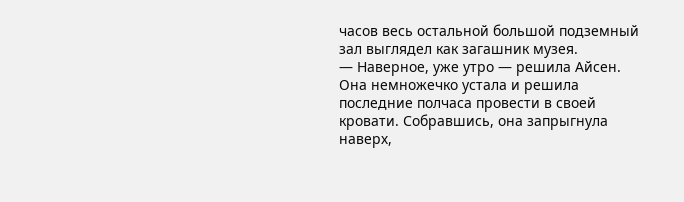часов весь остальной большой подземный зал выглядел как загашник музея.
— Наверное, уже утро — решила Айсен.
Она немножечко устала и решила последние полчаса провести в своей кровати. Собравшись, она запрыгнула наверх,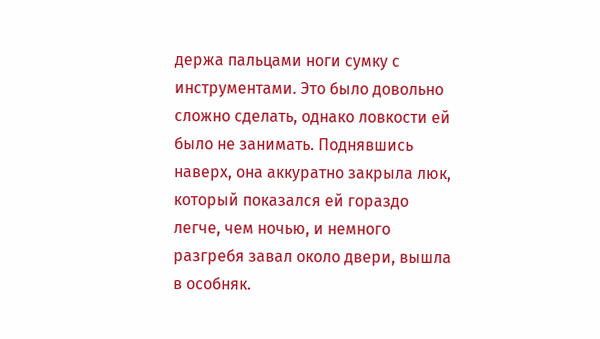держа пальцами ноги сумку с инструментами. Это было довольно сложно сделать, однако ловкости ей было не занимать. Поднявшись наверх, она аккуратно закрыла люк, который показался ей гораздо легче, чем ночью, и немного разгребя завал около двери, вышла в особняк.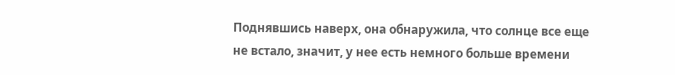Поднявшись наверх, она обнаружила, что солнце все еще не встало, значит, у нее есть немного больше времени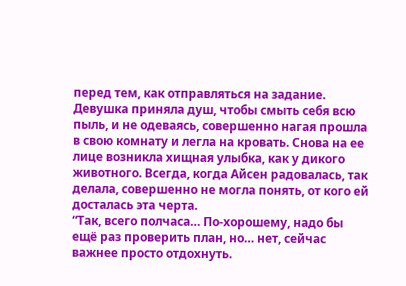перед тем, как отправляться на задание. Девушка приняла душ, чтобы смыть себя всю пыль, и не одеваясь, совершенно нагая прошла в свою комнату и легла на кровать. Снова на ее лице возникла хищная улыбка, как у дикого животного. Всегда, когда Айсен радовалась, так делала, совершенно не могла понять, от кого ей досталась эта черта.
“Так, всего полчаса… По-хорошему, надо бы ещё раз проверить план, но… нет, сейчас важнее просто отдохнуть.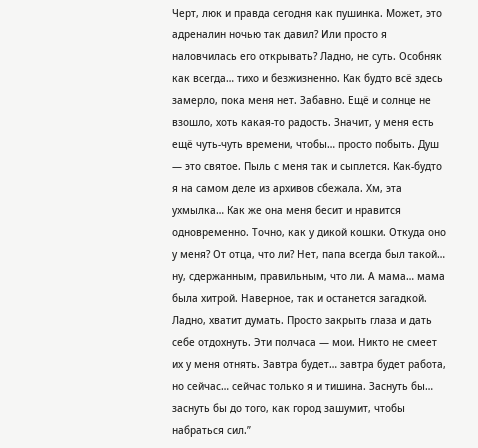Черт, люк и правда сегодня как пушинка. Может, это адреналин ночью так давил? Или просто я наловчилась его открывать? Ладно, не суть. Особняк как всегда… тихо и безжизненно. Как будто всё здесь замерло, пока меня нет. Забавно. Ещё и солнце не взошло, хоть какая-то радость. Значит, у меня есть ещё чуть-чуть времени, чтобы… просто побыть. Душ — это святое. Пыль с меня так и сыплется. Как-будто я на самом деле из архивов сбежала. Хм, эта ухмылка… Как же она меня бесит и нравится одновременно. Точно, как у дикой кошки. Откуда оно у меня? От отца, что ли? Нет, папа всегда был такой… ну, сдержанным, правильным, что ли. А мама… мама была хитрой. Наверное, так и останется загадкой.
Ладно, хватит думать. Просто закрыть глаза и дать себе отдохнуть. Эти полчаса — мои. Никто не смеет их у меня отнять. Завтра будет… завтра будет работа, но сейчас… сейчас только я и тишина. Заснуть бы… заснуть бы до того, как город зашумит, чтобы набраться сил.”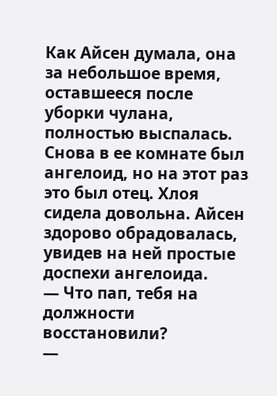Как Айсен думала, она за небольшое время, оставшееся после уборки чулана, полностью выспалась.
Снова в ее комнате был ангелоид, но на этот раз это был отец. Хлоя сидела довольна. Айсен здорово обрадовалась, увидев на ней простые доспехи ангелоида.
— Что пап, тебя на должности восстановили?
—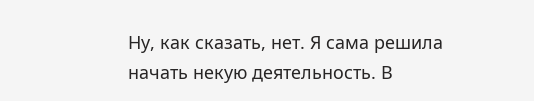Ну, как сказать, нет. Я сама решила начать некую деятельность. В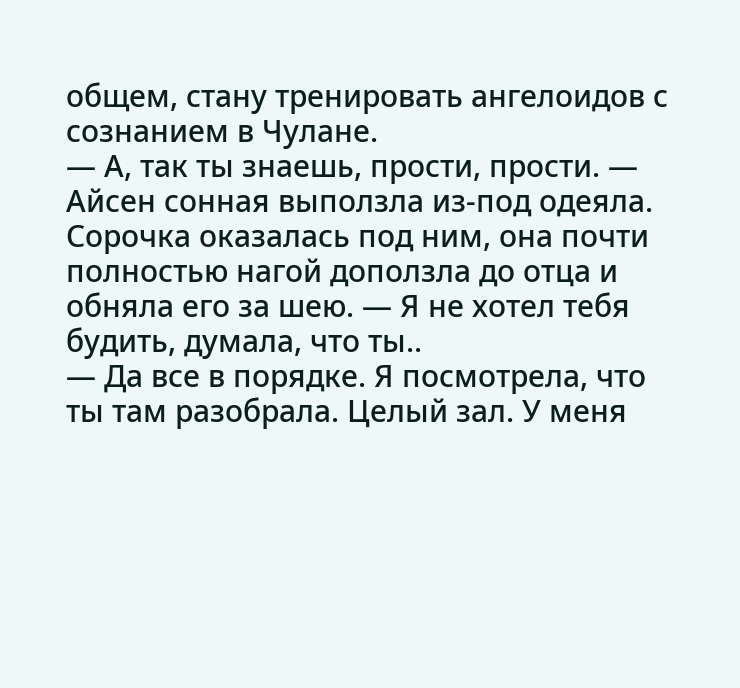общем, стану тренировать ангелоидов с сознанием в Чулане.
— А, так ты знаешь, прости, прости. — Айсен сонная выползла из-под одеяла. Сорочка оказалась под ним, она почти полностью нагой доползла до отца и
обняла его за шею. — Я не хотел тебя будить, думала, что ты..
— Да все в порядке. Я посмотрела, что ты там разобрала. Целый зал. У меня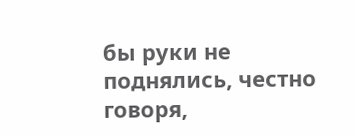бы руки не поднялись, честно говоря,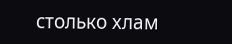столько хлам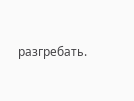разгребать.